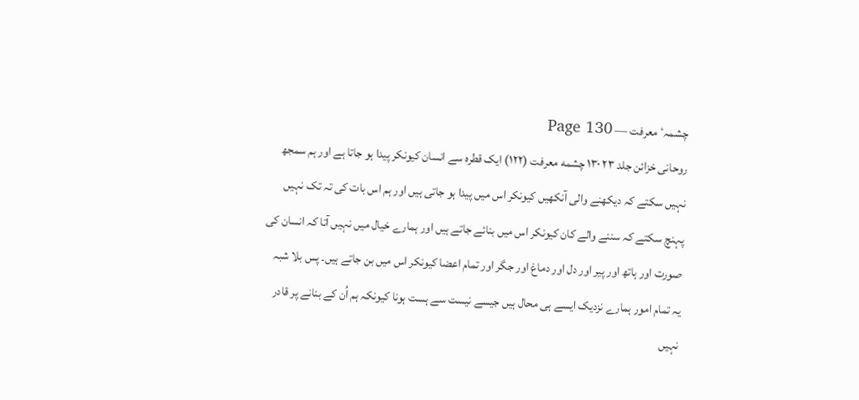چشمہٴ معرفت — Page 130
روحانی خزائن جلد ۲۳ ۱۳۰ چشمه معرفت (۱۲۲) ایک قطرہ سے انسان کیونکر پیدا ہو جاتا ہے اور ہم سمجھ نہیں سکتے کہ دیکھنے والی آنکھیں کیونکر اس میں پیدا ہو جاتی ہیں اور ہم اس بات کی تہ تک نہیں پہنچ سکتے کہ سننے والے کان کیونکر اس میں بنائے جاتے ہیں اور ہمارے خیال میں نہیں آتا کہ انسان کی صورت اور ہاتھ اور پیر اور دل اور دماغ اور جگر اور تمام اعضا کیونکر اس میں بن جاتے ہیں۔ پس بلا شبہ یہ تمام امور ہمارے نزدیک ایسے ہی محال ہیں جیسے نیست سے ہست ہونا کیونکہ ہم اُن کے بنانے پر قادر نہیں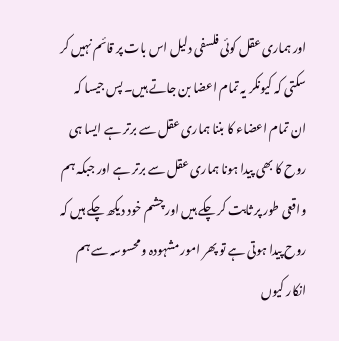اور ہماری عقل کوئی فلسفی دلیل اس بات پر قائم نہیں کر سکتی کہ کیونکر یہ تمام اعضا بن جاتے ہیں۔ پس جیسا کہ ان تمام اعضاء کا بننا ہماری عقل سے برتر ہے ایسا ہی روح کا بھی پیدا ہونا ہماری عقل سے برتر ہے اور جبکہ ہم واقعی طور پر ثابت کر چکے ہیں اور چشم خود دیکھ چکے ہیں کہ روح پیدا ہوتی ہے تو پھر امور مشہودہ و محسوسہ سے ہم انکار کیوں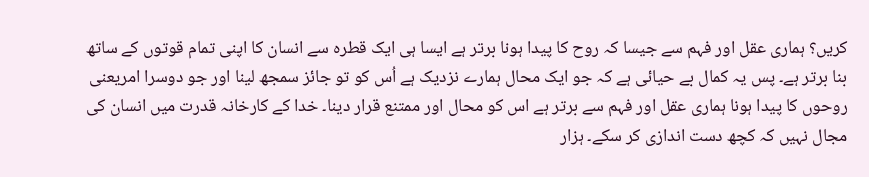کریں؟ ہماری عقل اور فہم سے جیسا کہ روح کا پیدا ہونا برتر ہے ایسا ہی ایک قطرہ سے انسان کا اپنی تمام قوتوں کے ساتھ بنا برتر ہے۔ پس یہ کمال بے حیائی ہے کہ جو ایک محال ہمارے نزدیک ہے اُس کو تو جائز سمجھ لینا اور جو دوسرا امریعنی روحوں کا پیدا ہونا ہماری عقل اور فہم سے برتر ہے اس کو محال اور ممتنع قرار دینا۔ خدا کے کارخانہ قدرت میں انسان کی مجال نہیں کہ کچھ دست اندازی کر سکے۔ ہزار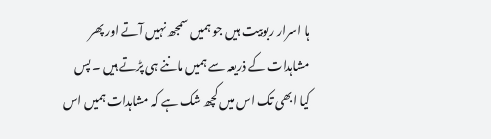ہا اسرار ربوبیت ہیں جو ہمیں سمجھ نہیں آتے اور پھر مشاہدات کے ذریعہ سے ہمیں ماننے ہی پڑتے ہیں ۔ پس کیا ابھی تک اس میں کچھ شک ہے کہ مشاہدات ہمیں اس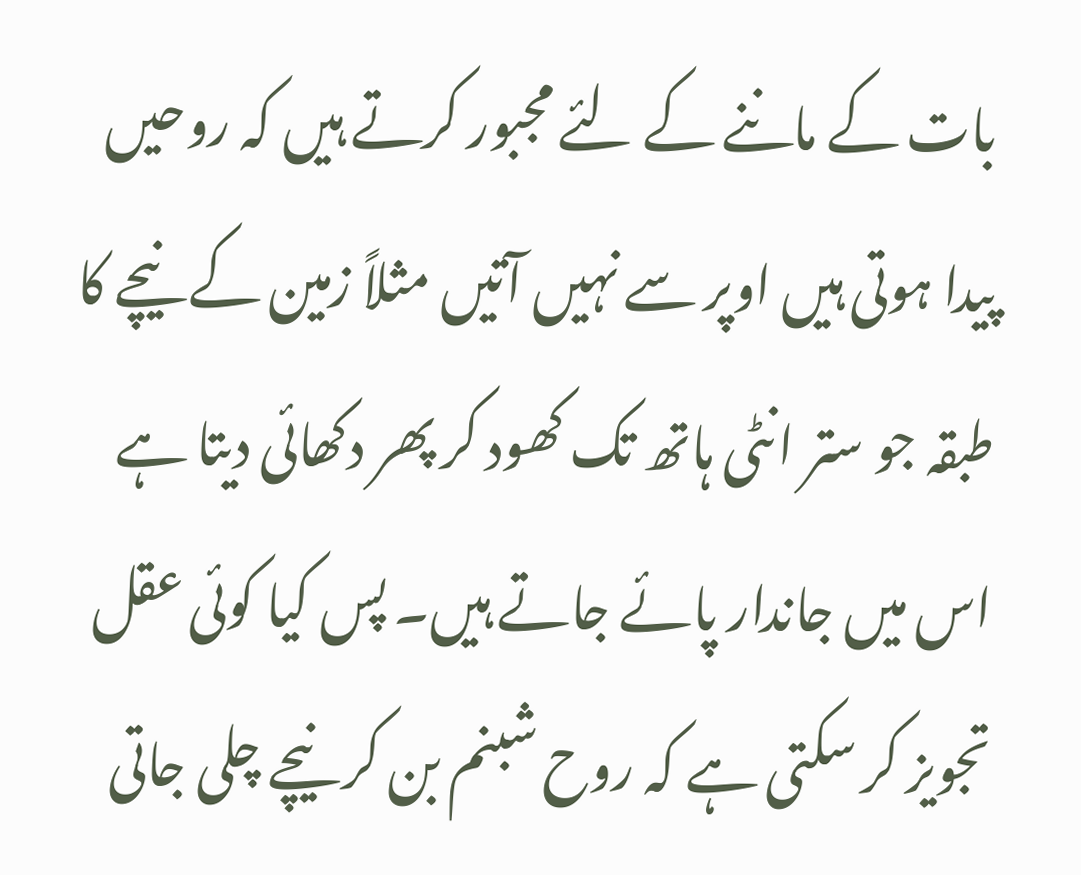بات کے ماننے کے لئے مجبور کرتے ہیں کہ روحیں پیدا ہوتی ہیں اوپر سے نہیں آتیں مثلاً زمین کے نیچے کا طبقہ جو ستر انٹی ہاتھ تک کھود کر پھر دکھائی دیتا ہے اس میں جاندار پائے جاتے ہیں۔ پس کیا کوئی عقل تجویز کر سکتی ہے کہ روح شبنم بن کر نیچے چلی جاتی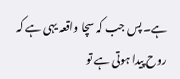ہے۔ پس جب کہ سچا واقعہ یہی ہے کہ روح پیدا ہوتی ہے تو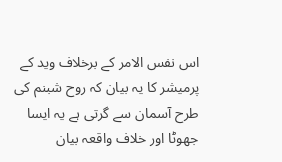اس نفس الامر کے برخلاف وید کے پرمیشر کا یہ بیان کہ روح شبنم کی طرح آسمان سے گرتی ہے یہ ایسا جھوٹا اور خلاف واقعہ بیان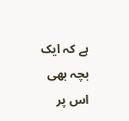ہے کہ ایک بچہ بھی اس پر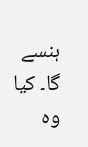ہنسے گا۔ کیا وہ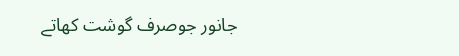جانور جوصرف گوشت کھاتے